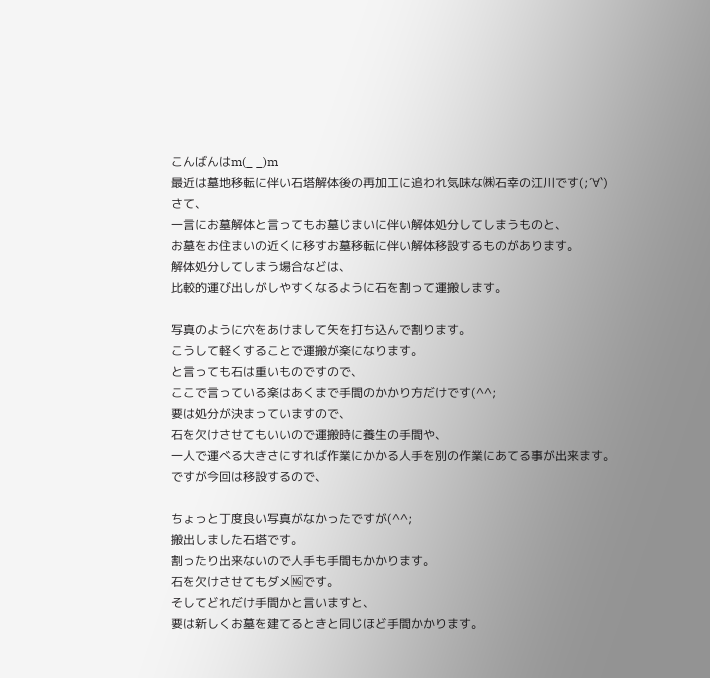こんばんはm(_ _)m
最近は墓地移転に伴い石塔解体後の再加工に追われ気味な㈱石幸の江川です(;´∀`)
さて、
一言にお墓解体と言ってもお墓じまいに伴い解体処分してしまうものと、
お墓をお住まいの近くに移すお墓移転に伴い解体移設するものがあります。
解体処分してしまう場合などは、
比較的運び出しがしやすくなるように石を割って運搬します。

写真のように穴をあけまして矢を打ち込んで割ります。
こうして軽くすることで運搬が楽になります。
と言っても石は重いものですので、
ここで言っている楽はあくまで手間のかかり方だけです(^^;
要は処分が決まっていますので、
石を欠けさせてもいいので運搬時に養生の手間や、
一人で運べる大きさにすれば作業にかかる人手を別の作業にあてる事が出来ます。
ですが今回は移設するので、

ちょっと丁度良い写真がなかったですが(^^;
搬出しました石塔です。
割ったり出来ないので人手も手間もかかります。
石を欠けさせてもダメ🆖です。
そしてどれだけ手間かと言いますと、
要は新しくお墓を建てるときと同じほど手間かかります。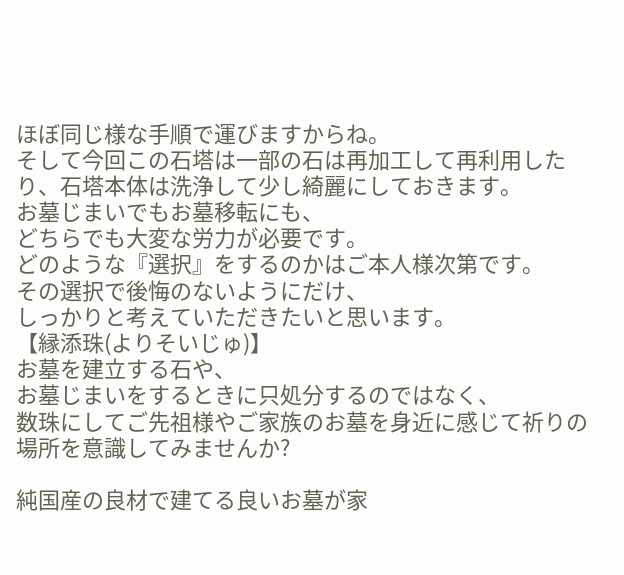ほぼ同じ様な手順で運びますからね。
そして今回この石塔は一部の石は再加工して再利用したり、石塔本体は洗浄して少し綺麗にしておきます。
お墓じまいでもお墓移転にも、
どちらでも大変な労力が必要です。
どのような『選択』をするのかはご本人様次第です。
その選択で後悔のないようにだけ、
しっかりと考えていただきたいと思います。
【縁添珠(よりそいじゅ)】
お墓を建立する石や、
お墓じまいをするときに只処分するのではなく、
数珠にしてご先祖様やご家族のお墓を身近に感じて祈りの場所を意識してみませんか?

純国産の良材で建てる良いお墓が家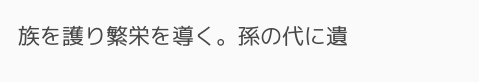族を護り繁栄を導く。孫の代に遺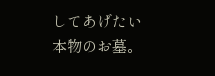してあげたい本物のお墓。